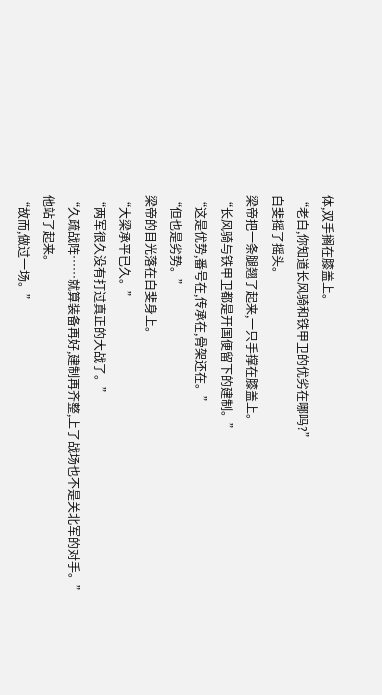体,双手搁在膝盖上。
“老白,你知道长风骑和铁甲卫的优劣在哪吗?”
白斐摇了摇头。
梁帝把一条腿翘了起来,一只手撑在膝盖上。
“长风骑与铁甲卫都是开国便留下的建制。”
“这是优势,番号在,传承在,骨架还在。”
“但也是劣势。”
梁帝的目光落在白斐身上。
“大梁承平已久。”
“两军很久没有打过真正的大战了。”
“久疏战阵……就算装备再好,建制再齐整,上了战场也不是关北军的对手。”
他站了起来。
“故而,做过一场。”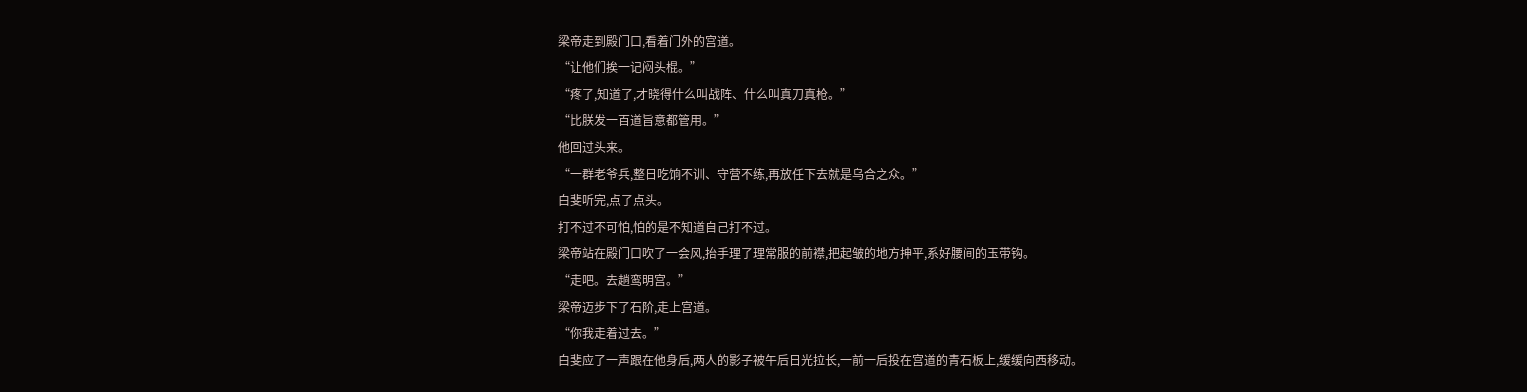梁帝走到殿门口,看着门外的宫道。
“让他们挨一记闷头棍。”
“疼了,知道了,才晓得什么叫战阵、什么叫真刀真枪。”
“比朕发一百道旨意都管用。”
他回过头来。
“一群老爷兵,整日吃饷不训、守营不练,再放任下去就是乌合之众。”
白斐听完,点了点头。
打不过不可怕,怕的是不知道自己打不过。
梁帝站在殿门口吹了一会风,抬手理了理常服的前襟,把起皱的地方抻平,系好腰间的玉带钩。
“走吧。去趟鸾明宫。”
梁帝迈步下了石阶,走上宫道。
“你我走着过去。”
白斐应了一声跟在他身后,两人的影子被午后日光拉长,一前一后投在宫道的青石板上,缓缓向西移动。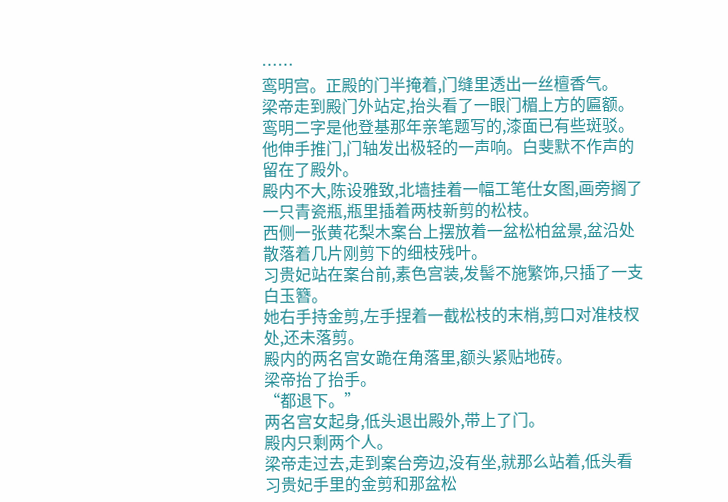……
鸾明宫。正殿的门半掩着,门缝里透出一丝檀香气。
梁帝走到殿门外站定,抬头看了一眼门楣上方的匾额。
鸾明二字是他登基那年亲笔题写的,漆面已有些斑驳。
他伸手推门,门轴发出极轻的一声响。白斐默不作声的留在了殿外。
殿内不大,陈设雅致,北墙挂着一幅工笔仕女图,画旁搁了一只青瓷瓶,瓶里插着两枝新剪的松枝。
西侧一张黄花梨木案台上摆放着一盆松柏盆景,盆沿处散落着几片刚剪下的细枝残叶。
习贵妃站在案台前,素色宫装,发髻不施繁饰,只插了一支白玉簪。
她右手持金剪,左手捏着一截松枝的末梢,剪口对准枝杈处,还未落剪。
殿内的两名宫女跪在角落里,额头紧贴地砖。
梁帝抬了抬手。
“都退下。”
两名宫女起身,低头退出殿外,带上了门。
殿内只剩两个人。
梁帝走过去,走到案台旁边,没有坐,就那么站着,低头看习贵妃手里的金剪和那盆松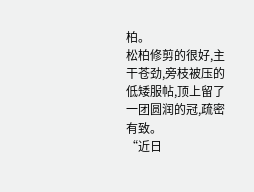柏。
松柏修剪的很好,主干苍劲,旁枝被压的低矮服帖,顶上留了一团圆润的冠,疏密有致。
“近日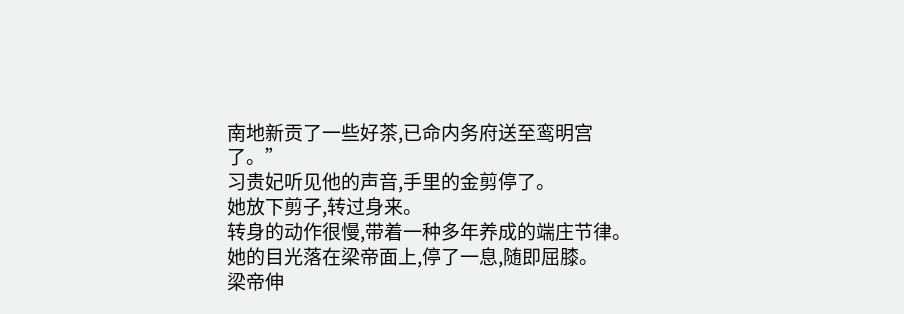南地新贡了一些好茶,已命内务府送至鸾明宫了。”
习贵妃听见他的声音,手里的金剪停了。
她放下剪子,转过身来。
转身的动作很慢,带着一种多年养成的端庄节律。
她的目光落在梁帝面上,停了一息,随即屈膝。
梁帝伸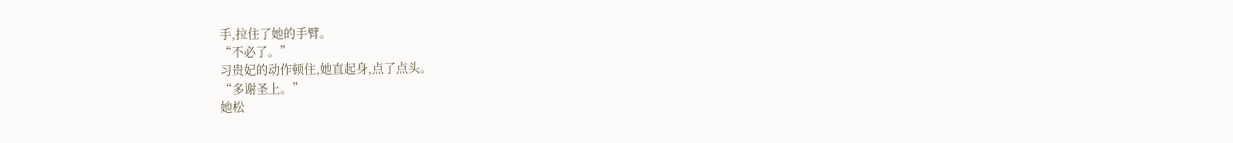手,拉住了她的手臂。
“不必了。”
习贵妃的动作顿住,她直起身,点了点头。
“多谢圣上。”
她松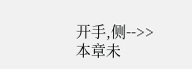开手,侧-->>
本章未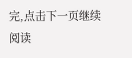完,点击下一页继续阅读